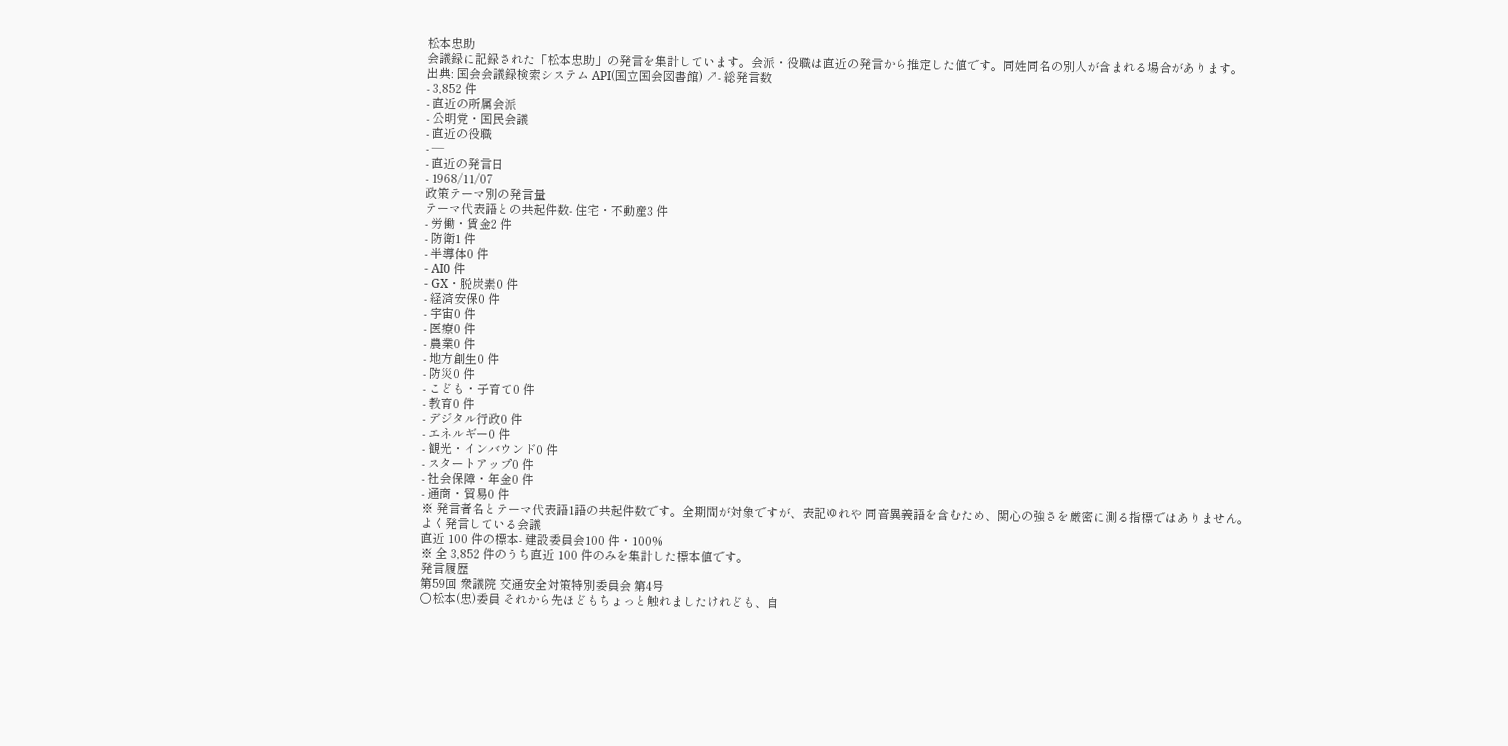松本忠助
会議録に記録された「松本忠助」の発言を集計しています。会派・役職は直近の発言から推定した値です。同姓同名の別人が含まれる場合があります。
出典: 国会会議録検索システム API(国立国会図書館) ↗- 総発言数
- 3,852 件
- 直近の所属会派
- 公明党・国民会議
- 直近の役職
- —
- 直近の発言日
- 1968/11/07
政策テーマ別の発言量
テーマ代表語との共起件数- 住宅・不動産3 件
- 労働・賃金2 件
- 防衛1 件
- 半導体0 件
- AI0 件
- GX・脱炭素0 件
- 経済安保0 件
- 宇宙0 件
- 医療0 件
- 農業0 件
- 地方創生0 件
- 防災0 件
- こども・子育て0 件
- 教育0 件
- デジタル行政0 件
- エネルギー0 件
- 観光・インバウンド0 件
- スタートアップ0 件
- 社会保障・年金0 件
- 通商・貿易0 件
※ 発言者名とテーマ代表語1語の共起件数です。全期間が対象ですが、表記ゆれや 同音異義語を含むため、関心の強さを厳密に測る指標ではありません。
よく発言している会議
直近 100 件の標本- 建設委員会100 件・100%
※ 全 3,852 件のうち直近 100 件のみを集計した標本値です。
発言履歴
第59回 衆議院 交通安全対策特別委員会 第4号
○松本(忠)委員 それから先ほどもちょっと触れましたけれども、自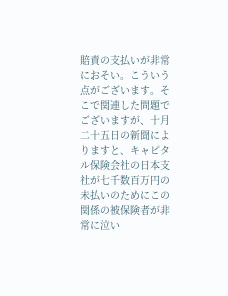賠責の支払いが非常におそい。こういう点がございます。そこで関連した問題でございますが、十月二十五日の新聞によりますと、キャピタル保険会社の日本支社が七千数百万円の未払いのためにこの関係の被保険者が非常に泣い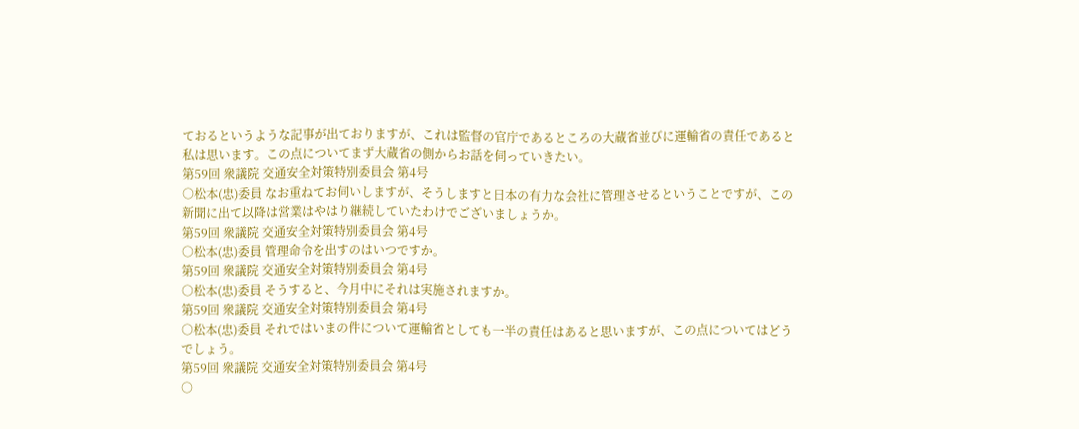ておるというような記事が出ておりますが、これは監督の官庁であるところの大蔵省並びに運輸省の責任であると私は思います。この点についてまず大蔵省の側からお話を伺っていきたい。
第59回 衆議院 交通安全対策特別委員会 第4号
○松本(忠)委員 なお重ねてお伺いしますが、そうしますと日本の有力な会社に管理させるということですが、この新聞に出て以降は営業はやはり継続していたわけでございましょうか。
第59回 衆議院 交通安全対策特別委員会 第4号
○松本(忠)委員 管理命令を出すのはいつですか。
第59回 衆議院 交通安全対策特別委員会 第4号
○松本(忠)委員 そうすると、今月中にそれは実施されますか。
第59回 衆議院 交通安全対策特別委員会 第4号
○松本(忠)委員 それではいまの件について運輸省としても一半の責任はあると思いますが、この点についてはどうでしょう。
第59回 衆議院 交通安全対策特別委員会 第4号
○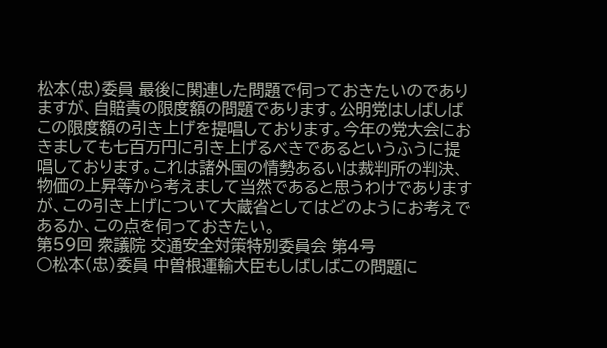松本(忠)委員 最後に関連した問題で伺っておきたいのでありますが、自賠責の限度額の問題であります。公明党はしばしばこの限度額の引き上げを提唱しております。今年の党大会におきましても七百万円に引き上げるべきであるというふうに提唱しております。これは諸外国の情勢あるいは裁判所の判決、物価の上昇等から考えまして当然であると思うわけでありますが、この引き上げについて大蔵省としてはどのようにお考えであるか、この点を伺っておきたい。
第59回 衆議院 交通安全対策特別委員会 第4号
○松本(忠)委員 中曽根運輸大臣もしばしばこの問題に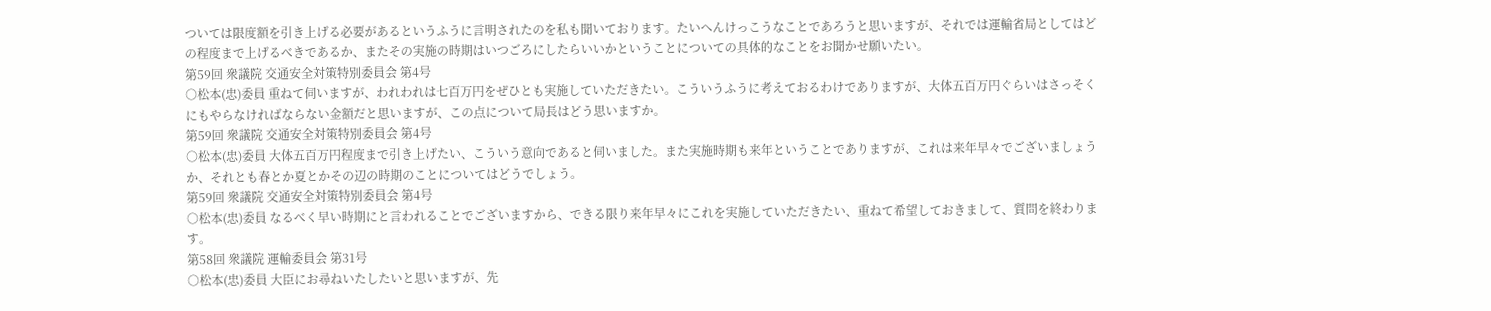ついては限度額を引き上げる必要があるというふうに言明されたのを私も聞いております。たいへんけっこうなことであろうと思いますが、それでは運輸省局としてはどの程度まで上げるべきであるか、またその実施の時期はいつごろにしたらいいかということについての具体的なことをお聞かせ願いたい。
第59回 衆議院 交通安全対策特別委員会 第4号
○松本(忠)委員 重ねて伺いますが、われわれは七百万円をぜひとも実施していただきたい。こういうふうに考えておるわけでありますが、大体五百万円ぐらいはさっそくにもやらなければならない金額だと思いますが、この点について局長はどう思いますか。
第59回 衆議院 交通安全対策特別委員会 第4号
○松本(忠)委員 大体五百万円程度まで引き上げたい、こういう意向であると伺いました。また実施時期も来年ということでありますが、これは来年早々でございましょうか、それとも春とか夏とかその辺の時期のことについてはどうでしょう。
第59回 衆議院 交通安全対策特別委員会 第4号
○松本(忠)委員 なるべく早い時期にと言われることでございますから、できる限り来年早々にこれを実施していただきたい、重ねて希望しておきまして、質問を終わります。
第58回 衆議院 運輸委員会 第31号
○松本(忠)委員 大臣にお尋ねいたしたいと思いますが、先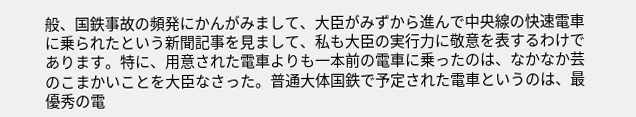般、国鉄事故の頻発にかんがみまして、大臣がみずから進んで中央線の快速電車に乗られたという新聞記事を見まして、私も大臣の実行力に敬意を表するわけであります。特に、用意された電車よりも一本前の電車に乗ったのは、なかなか芸のこまかいことを大臣なさった。普通大体国鉄で予定された電車というのは、最優秀の電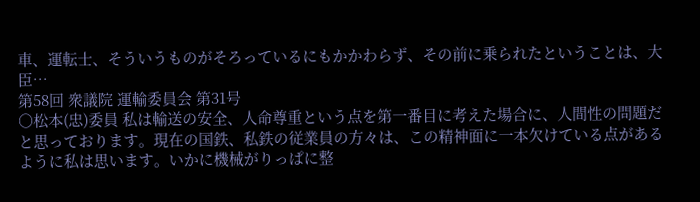車、運転士、そういうものがそろっているにもかかわらず、その前に乗られたということは、大臣…
第58回 衆議院 運輸委員会 第31号
○松本(忠)委員 私は輸送の安全、人命尊重という点を第一番目に考えた場合に、人間性の問題だと思っております。現在の国鉄、私鉄の従業員の方々は、この精神面に一本欠けている点があるように私は思います。いかに機械がりっぱに整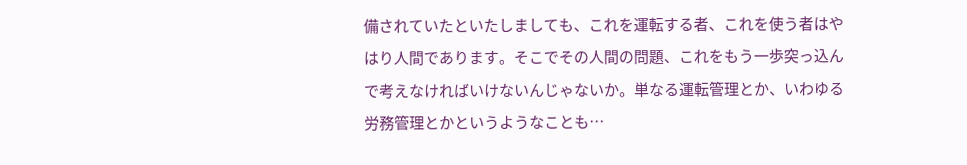備されていたといたしましても、これを運転する者、これを使う者はやはり人間であります。そこでその人間の問題、これをもう一歩突っ込んで考えなければいけないんじゃないか。単なる運転管理とか、いわゆる労務管理とかというようなことも…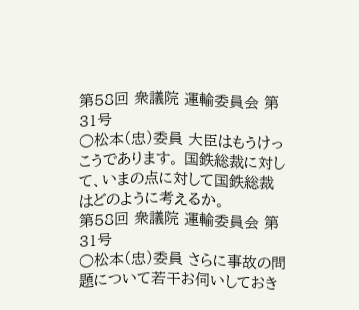第58回 衆議院 運輸委員会 第31号
○松本(忠)委員 大臣はもうけっこうであります。 国鉄総裁に対して、いまの点に対して国鉄総裁はどのように考えるか。
第58回 衆議院 運輸委員会 第31号
○松本(忠)委員 さらに事故の問題について若干お伺いしておき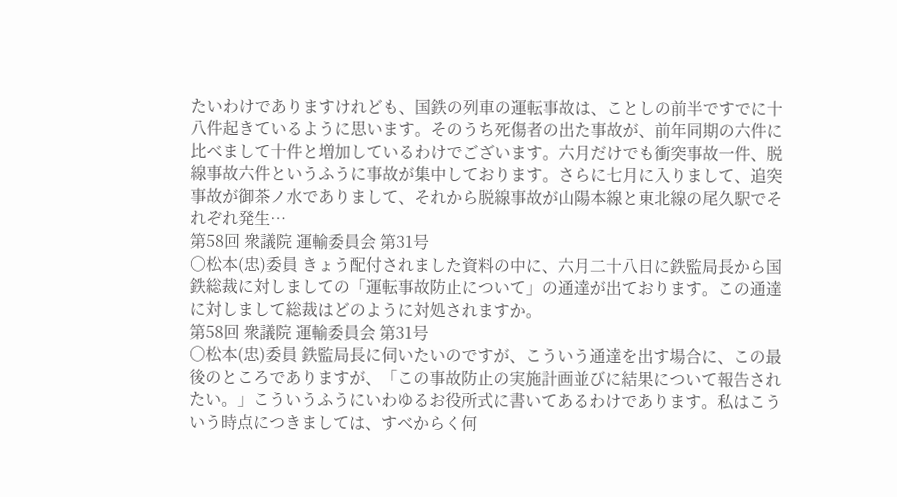たいわけでありますけれども、国鉄の列車の運転事故は、ことしの前半ですでに十八件起きているように思います。そのうち死傷者の出た事故が、前年同期の六件に比べまして十件と増加しているわけでございます。六月だけでも衝突事故一件、脱線事故六件というふうに事故が集中しております。さらに七月に入りまして、追突事故が御茶ノ水でありまして、それから脱線事故が山陽本線と東北線の尾久駅でそれぞれ発生…
第58回 衆議院 運輸委員会 第31号
○松本(忠)委員 きょう配付されました資料の中に、六月二十八日に鉄監局長から国鉄総裁に対しましての「運転事故防止について」の通達が出ております。この通達に対しまして総裁はどのように対処されますか。
第58回 衆議院 運輸委員会 第31号
○松本(忠)委員 鉄監局長に伺いたいのですが、こういう通達を出す場合に、この最後のところでありますが、「この事故防止の実施計画並びに結果について報告されたい。」こういうふうにいわゆるお役所式に書いてあるわけであります。私はこういう時点につきましては、すべからく何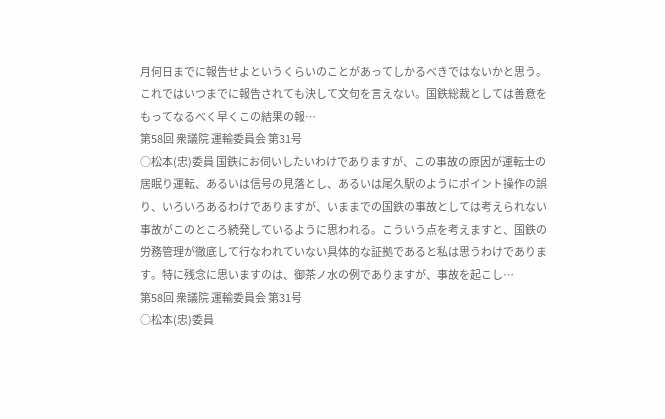月何日までに報告せよというくらいのことがあってしかるべきではないかと思う。これではいつまでに報告されても決して文句を言えない。国鉄総裁としては善意をもってなるべく早くこの結果の報…
第58回 衆議院 運輸委員会 第31号
○松本(忠)委員 国鉄にお伺いしたいわけでありますが、この事故の原因が運転士の居眠り運転、あるいは信号の見落とし、あるいは尾久駅のようにポイント操作の誤り、いろいろあるわけでありますが、いままでの国鉄の事故としては考えられない事故がこのところ続発しているように思われる。こういう点を考えますと、国鉄の労務管理が徹底して行なわれていない具体的な証拠であると私は思うわけであります。特に残念に思いますのは、御茶ノ水の例でありますが、事故を起こし…
第58回 衆議院 運輸委員会 第31号
○松本(忠)委員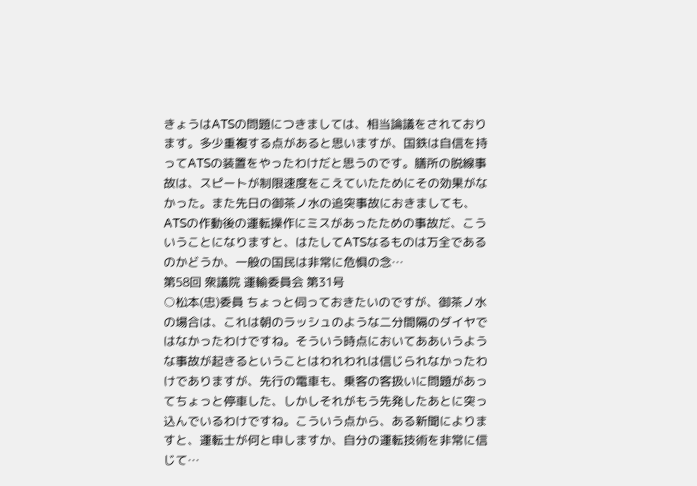きょうはATSの問題につきましては、相当論議をされております。多少重複する点があると思いますが、国鉄は自信を持ってATSの装置をやったわけだと思うのです。膳所の脱線事故は、スピートが制限速度をこえていたためにその効果がなかった。また先日の御茶ノ水の追突事故におきましても、ATSの作動後の運転操作にミスがあったための事故だ、こういうことになりますと、はたしてATSなるものは万全であるのかどうか、一般の国民は非常に危惧の念…
第58回 衆議院 運輸委員会 第31号
○松本(忠)委員 ちょっと伺っておきたいのですが、御茶ノ水の場合は、これは朝のラッシュのような二分間隔のダイヤではなかったわけですね。そういう時点においてああいうような事故が起きるということはわれわれは信じられなかったわけでありますが、先行の電車も、乗客の客扱いに問題があってちょっと停車した、しかしそれがもう先発したあとに突っ込んでいるわけですね。こういう点から、ある新聞によりますと、運転士が何と申しますか、自分の運転技術を非常に信じて…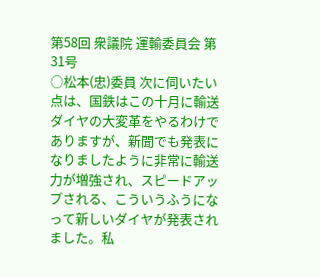第58回 衆議院 運輸委員会 第31号
○松本(忠)委員 次に伺いたい点は、国鉄はこの十月に輸送ダイヤの大変革をやるわけでありますが、新聞でも発表になりましたように非常に輸送力が増強され、スピードアップされる、こういうふうになって新しいダイヤが発表されました。私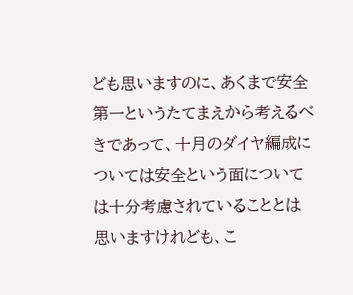ども思いますのに、あくまで安全第一というたてまえから考えるべきであって、十月のダイヤ編成については安全という面については十分考慮されていることとは思いますけれども、こ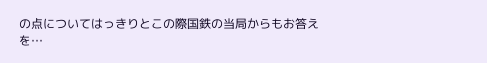の点についてはっきりとこの際国鉄の当局からもお答えを…